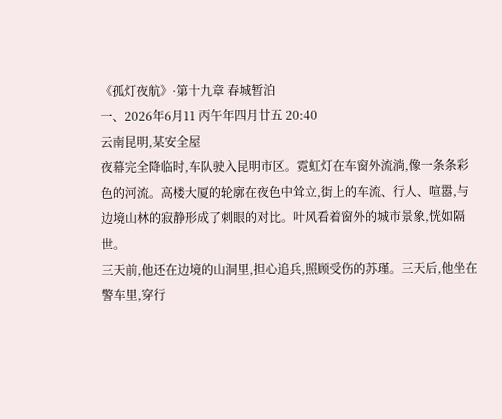《孤灯夜航》·第十九章 春城暂泊
一、2026年6月11 丙午年四月廿五 20:40
云南昆明,某安全屋
夜幕完全降临时,车队驶入昆明市区。霓虹灯在车窗外流淌,像一条条彩色的河流。高楼大厦的轮廓在夜色中耸立,街上的车流、行人、喧嚣,与边境山林的寂静形成了刺眼的对比。叶风看着窗外的城市景象,恍如隔世。
三天前,他还在边境的山洞里,担心追兵,照顾受伤的苏瑾。三天后,他坐在警车里,穿行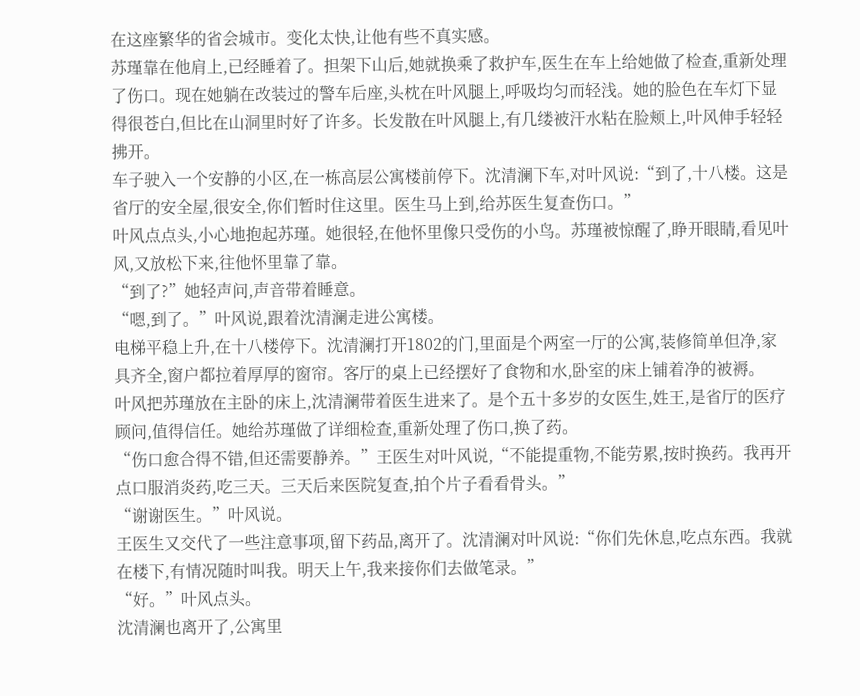在这座繁华的省会城市。变化太快,让他有些不真实感。
苏瑾靠在他肩上,已经睡着了。担架下山后,她就换乘了救护车,医生在车上给她做了检查,重新处理了伤口。现在她躺在改装过的警车后座,头枕在叶风腿上,呼吸均匀而轻浅。她的脸色在车灯下显得很苍白,但比在山洞里时好了许多。长发散在叶风腿上,有几缕被汗水粘在脸颊上,叶风伸手轻轻拂开。
车子驶入一个安静的小区,在一栋高层公寓楼前停下。沈清澜下车,对叶风说:“到了,十八楼。这是省厅的安全屋,很安全,你们暂时住这里。医生马上到,给苏医生复查伤口。”
叶风点点头,小心地抱起苏瑾。她很轻,在他怀里像只受伤的小鸟。苏瑾被惊醒了,睁开眼睛,看见叶风,又放松下来,往他怀里靠了靠。
“到了?”她轻声问,声音带着睡意。
“嗯,到了。”叶风说,跟着沈清澜走进公寓楼。
电梯平稳上升,在十八楼停下。沈清澜打开1802的门,里面是个两室一厅的公寓,装修简单但净,家具齐全,窗户都拉着厚厚的窗帘。客厅的桌上已经摆好了食物和水,卧室的床上铺着净的被褥。
叶风把苏瑾放在主卧的床上,沈清澜带着医生进来了。是个五十多岁的女医生,姓王,是省厅的医疗顾问,值得信任。她给苏瑾做了详细检查,重新处理了伤口,换了药。
“伤口愈合得不错,但还需要静养。”王医生对叶风说,“不能提重物,不能劳累,按时换药。我再开点口服消炎药,吃三天。三天后来医院复查,拍个片子看看骨头。”
“谢谢医生。”叶风说。
王医生又交代了一些注意事项,留下药品,离开了。沈清澜对叶风说:“你们先休息,吃点东西。我就在楼下,有情况随时叫我。明天上午,我来接你们去做笔录。”
“好。”叶风点头。
沈清澜也离开了,公寓里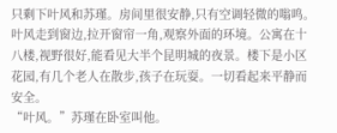只剩下叶风和苏瑾。房间里很安静,只有空调轻微的嗡鸣。叶风走到窗边,拉开窗帘一角,观察外面的环境。公寓在十八楼,视野很好,能看见大半个昆明城的夜景。楼下是小区花园,有几个老人在散步,孩子在玩耍。一切看起来平静而安全。
“叶风。”苏瑾在卧室叫他。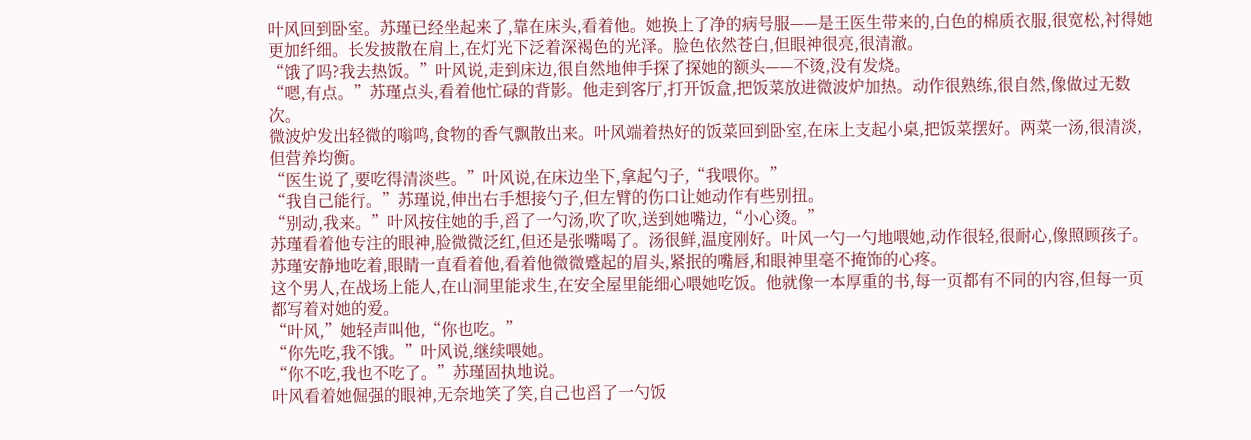叶风回到卧室。苏瑾已经坐起来了,靠在床头,看着他。她换上了净的病号服——是王医生带来的,白色的棉质衣服,很宽松,衬得她更加纤细。长发披散在肩上,在灯光下泛着深褐色的光泽。脸色依然苍白,但眼神很亮,很清澈。
“饿了吗?我去热饭。”叶风说,走到床边,很自然地伸手探了探她的额头——不烫,没有发烧。
“嗯,有点。”苏瑾点头,看着他忙碌的背影。他走到客厅,打开饭盒,把饭菜放进微波炉加热。动作很熟练,很自然,像做过无数次。
微波炉发出轻微的嗡鸣,食物的香气飘散出来。叶风端着热好的饭菜回到卧室,在床上支起小桌,把饭菜摆好。两菜一汤,很清淡,但营养均衡。
“医生说了,要吃得清淡些。”叶风说,在床边坐下,拿起勺子,“我喂你。”
“我自己能行。”苏瑾说,伸出右手想接勺子,但左臂的伤口让她动作有些别扭。
“别动,我来。”叶风按住她的手,舀了一勺汤,吹了吹,送到她嘴边,“小心烫。”
苏瑾看着他专注的眼神,脸微微泛红,但还是张嘴喝了。汤很鲜,温度刚好。叶风一勺一勺地喂她,动作很轻,很耐心,像照顾孩子。苏瑾安静地吃着,眼睛一直看着他,看着他微微蹙起的眉头,紧抿的嘴唇,和眼神里毫不掩饰的心疼。
这个男人,在战场上能人,在山洞里能求生,在安全屋里能细心喂她吃饭。他就像一本厚重的书,每一页都有不同的内容,但每一页都写着对她的爱。
“叶风,”她轻声叫他,“你也吃。”
“你先吃,我不饿。”叶风说,继续喂她。
“你不吃,我也不吃了。”苏瑾固执地说。
叶风看着她倔强的眼神,无奈地笑了笑,自己也舀了一勺饭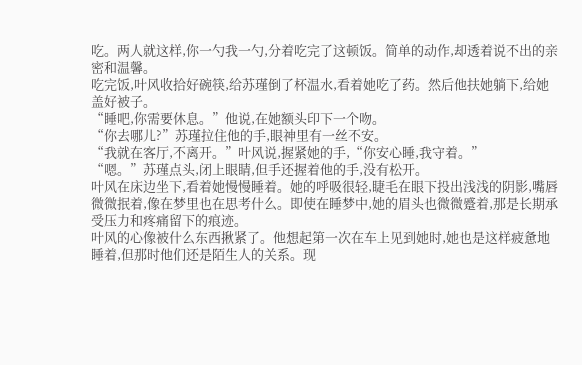吃。两人就这样,你一勺我一勺,分着吃完了这顿饭。简单的动作,却透着说不出的亲密和温馨。
吃完饭,叶风收拾好碗筷,给苏瑾倒了杯温水,看着她吃了药。然后他扶她躺下,给她盖好被子。
“睡吧,你需要休息。”他说,在她额头印下一个吻。
“你去哪儿?”苏瑾拉住他的手,眼神里有一丝不安。
“我就在客厅,不离开。”叶风说,握紧她的手,“你安心睡,我守着。”
“嗯。”苏瑾点头,闭上眼睛,但手还握着他的手,没有松开。
叶风在床边坐下,看着她慢慢睡着。她的呼吸很轻,睫毛在眼下投出浅浅的阴影,嘴唇微微抿着,像在梦里也在思考什么。即使在睡梦中,她的眉头也微微蹙着,那是长期承受压力和疼痛留下的痕迹。
叶风的心像被什么东西揪紧了。他想起第一次在车上见到她时,她也是这样疲惫地睡着,但那时他们还是陌生人的关系。现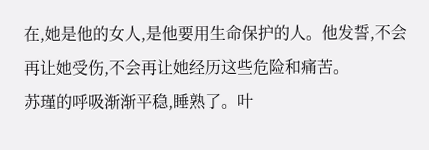在,她是他的女人,是他要用生命保护的人。他发誓,不会再让她受伤,不会再让她经历这些危险和痛苦。
苏瑾的呼吸渐渐平稳,睡熟了。叶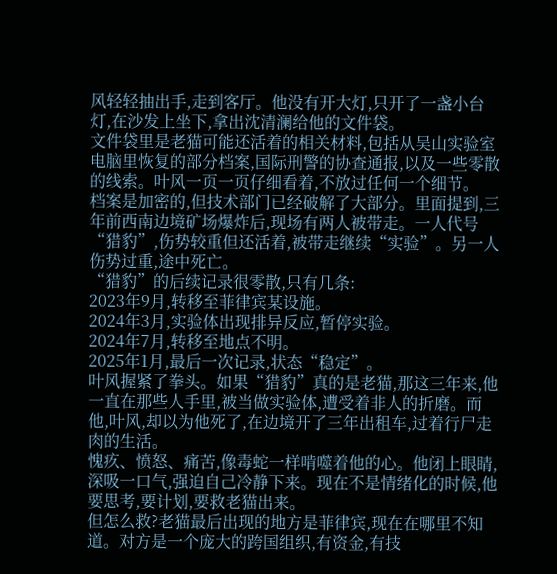风轻轻抽出手,走到客厅。他没有开大灯,只开了一盏小台灯,在沙发上坐下,拿出沈清澜给他的文件袋。
文件袋里是老猫可能还活着的相关材料,包括从吴山实验室电脑里恢复的部分档案,国际刑警的协查通报,以及一些零散的线索。叶风一页一页仔细看着,不放过任何一个细节。
档案是加密的,但技术部门已经破解了大部分。里面提到,三年前西南边境矿场爆炸后,现场有两人被带走。一人代号“猎豹”,伤势较重但还活着,被带走继续“实验”。另一人伤势过重,途中死亡。
“猎豹”的后续记录很零散,只有几条:
2023年9月,转移至菲律宾某设施。
2024年3月,实验体出现排异反应,暂停实验。
2024年7月,转移至地点不明。
2025年1月,最后一次记录,状态“稳定”。
叶风握紧了拳头。如果“猎豹”真的是老猫,那这三年来,他一直在那些人手里,被当做实验体,遭受着非人的折磨。而他,叶风,却以为他死了,在边境开了三年出租车,过着行尸走肉的生活。
愧疚、愤怒、痛苦,像毒蛇一样啃噬着他的心。他闭上眼睛,深吸一口气,强迫自己冷静下来。现在不是情绪化的时候,他要思考,要计划,要救老猫出来。
但怎么救?老猫最后出现的地方是菲律宾,现在在哪里不知道。对方是一个庞大的跨国组织,有资金,有技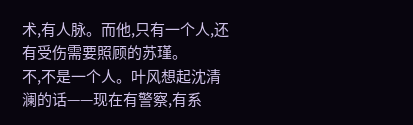术,有人脉。而他,只有一个人,还有受伤需要照顾的苏瑾。
不,不是一个人。叶风想起沈清澜的话——现在有警察,有系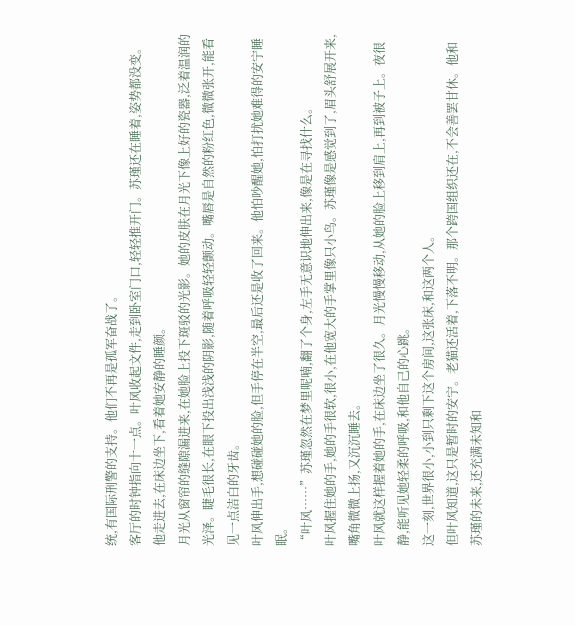统,有国际刑警的支持。他们不再是孤军奋战了。
客厅的时钟指向十一点。叶风收起文件,走到卧室门口,轻轻推开门。苏瑾还在睡着,姿势都没变。他走进去,在床边坐下,看着她安静的睡颜。
月光从窗帘的缝隙漏进来,在她脸上投下斑驳的光影。她的皮肤在月光下像上好的瓷器,泛着温润的光泽。睫毛很长,在眼下投出浅浅的阴影,随着呼吸轻轻颤动。嘴唇是自然的粉红色,微微张开,能看见一点洁白的牙齿。
叶风伸出手,想碰碰她的脸,但手停在半空,最后还是收了回来。他怕吵醒她,怕打扰她难得的安宁睡眠。
“叶风……”苏瑾忽然在梦里呢喃,翻了个身,左手无意识地伸出来,像是在寻找什么。
叶风握住她的手,她的手很软,很小,在他宽大的手掌里像只小鸟。苏瑾像是感觉到了,眉头舒展开来,嘴角微微上扬,又沉沉睡去。
叶风就这样握着她的手,在床边坐了很久。月光慢慢移动,从她的脸上移到肩上,再到被子上。夜很静,能听见她轻柔的呼吸,和他自己的心跳。
这一刻,世界很小,小到只剩下这个房间,这张床,和这两个人。
但叶风知道,这只是暂时的安宁。老猫还活着,下落不明。那个跨国组织还在,不会善罢甘休。他和苏瑾的未来,还充满未知和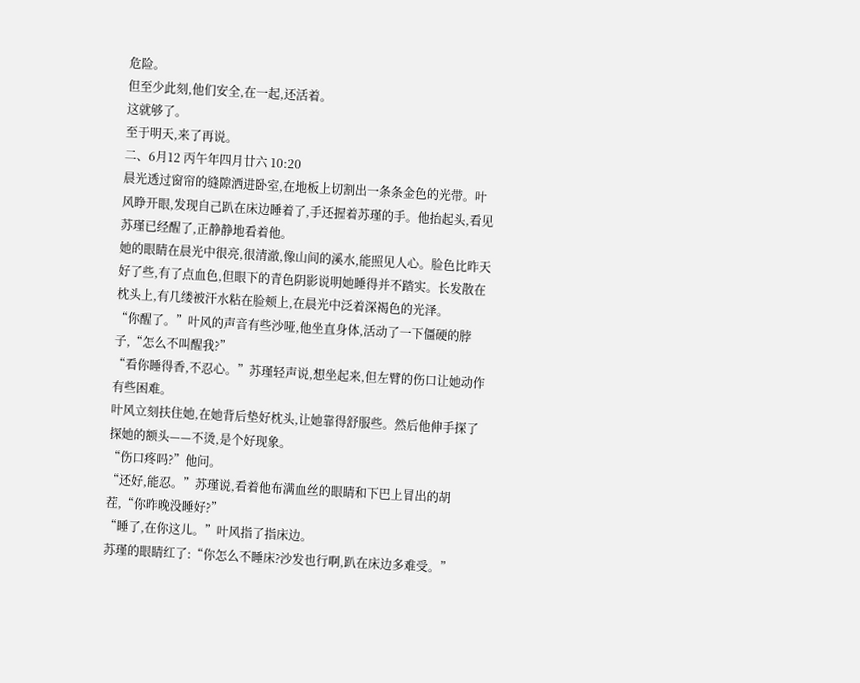危险。
但至少此刻,他们安全,在一起,还活着。
这就够了。
至于明天,来了再说。
二、6月12 丙午年四月廿六 10:20
晨光透过窗帘的缝隙洒进卧室,在地板上切割出一条条金色的光带。叶风睁开眼,发现自己趴在床边睡着了,手还握着苏瑾的手。他抬起头,看见苏瑾已经醒了,正静静地看着他。
她的眼睛在晨光中很亮,很清澈,像山间的溪水,能照见人心。脸色比昨天好了些,有了点血色,但眼下的青色阴影说明她睡得并不踏实。长发散在枕头上,有几缕被汗水粘在脸颊上,在晨光中泛着深褐色的光泽。
“你醒了。”叶风的声音有些沙哑,他坐直身体,活动了一下僵硬的脖子,“怎么不叫醒我?”
“看你睡得香,不忍心。”苏瑾轻声说,想坐起来,但左臂的伤口让她动作有些困难。
叶风立刻扶住她,在她背后垫好枕头,让她靠得舒服些。然后他伸手探了探她的额头——不烫,是个好现象。
“伤口疼吗?”他问。
“还好,能忍。”苏瑾说,看着他布满血丝的眼睛和下巴上冒出的胡茬,“你昨晚没睡好?”
“睡了,在你这儿。”叶风指了指床边。
苏瑾的眼睛红了:“你怎么不睡床?沙发也行啊,趴在床边多难受。”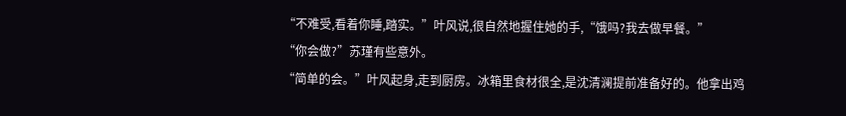“不难受,看着你睡,踏实。”叶风说,很自然地握住她的手,“饿吗?我去做早餐。”
“你会做?”苏瑾有些意外。
“简单的会。”叶风起身,走到厨房。冰箱里食材很全,是沈清澜提前准备好的。他拿出鸡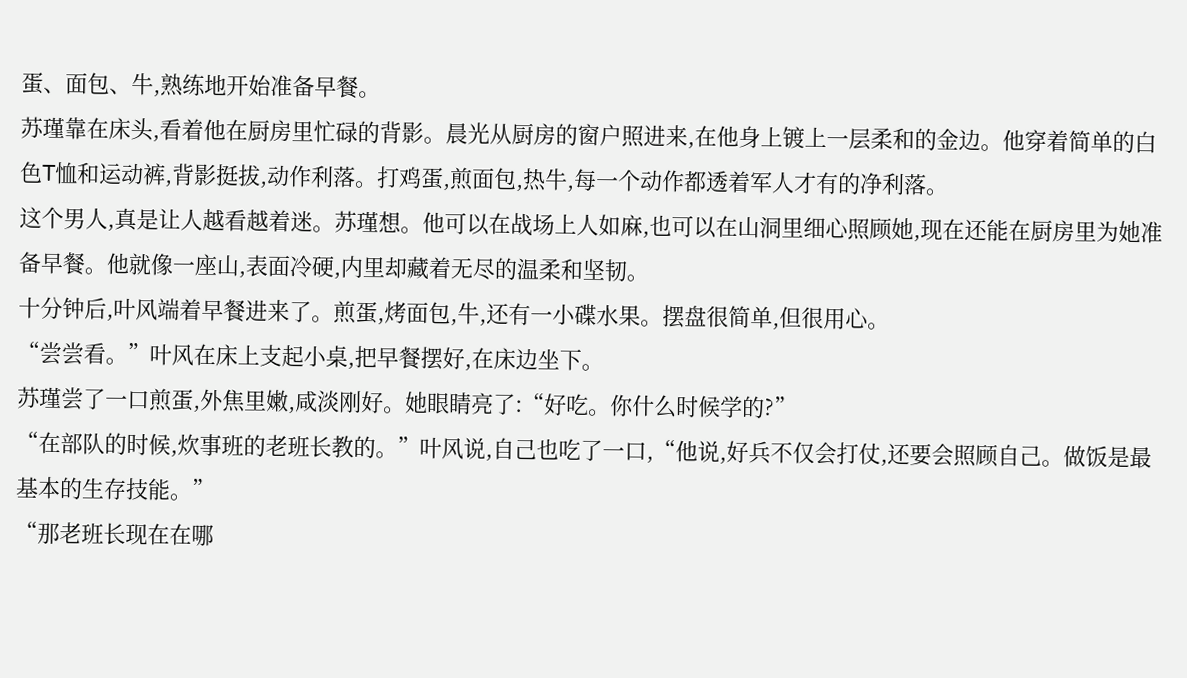蛋、面包、牛,熟练地开始准备早餐。
苏瑾靠在床头,看着他在厨房里忙碌的背影。晨光从厨房的窗户照进来,在他身上镀上一层柔和的金边。他穿着简单的白色T恤和运动裤,背影挺拔,动作利落。打鸡蛋,煎面包,热牛,每一个动作都透着军人才有的净利落。
这个男人,真是让人越看越着迷。苏瑾想。他可以在战场上人如麻,也可以在山洞里细心照顾她,现在还能在厨房里为她准备早餐。他就像一座山,表面冷硬,内里却藏着无尽的温柔和坚韧。
十分钟后,叶风端着早餐进来了。煎蛋,烤面包,牛,还有一小碟水果。摆盘很简单,但很用心。
“尝尝看。”叶风在床上支起小桌,把早餐摆好,在床边坐下。
苏瑾尝了一口煎蛋,外焦里嫩,咸淡刚好。她眼睛亮了:“好吃。你什么时候学的?”
“在部队的时候,炊事班的老班长教的。”叶风说,自己也吃了一口,“他说,好兵不仅会打仗,还要会照顾自己。做饭是最基本的生存技能。”
“那老班长现在在哪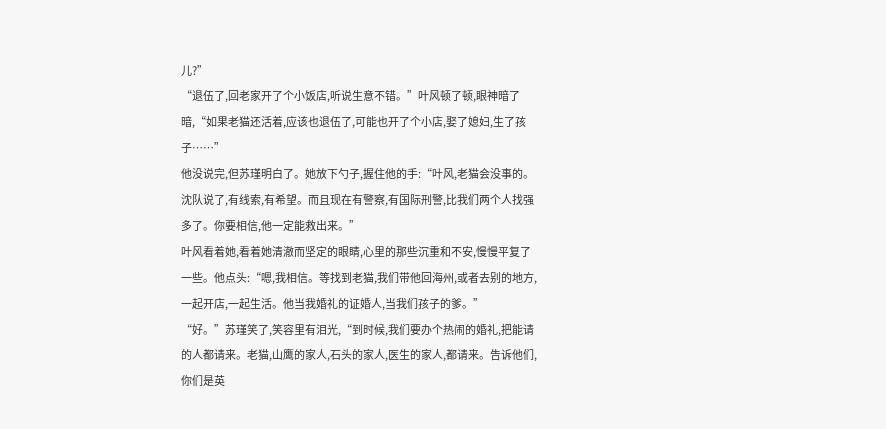儿?”
“退伍了,回老家开了个小饭店,听说生意不错。”叶风顿了顿,眼神暗了暗,“如果老猫还活着,应该也退伍了,可能也开了个小店,娶了媳妇,生了孩子……”
他没说完,但苏瑾明白了。她放下勺子,握住他的手:“叶风,老猫会没事的。沈队说了,有线索,有希望。而且现在有警察,有国际刑警,比我们两个人找强多了。你要相信,他一定能救出来。”
叶风看着她,看着她清澈而坚定的眼睛,心里的那些沉重和不安,慢慢平复了一些。他点头:“嗯,我相信。等找到老猫,我们带他回海州,或者去别的地方,一起开店,一起生活。他当我婚礼的证婚人,当我们孩子的爹。”
“好。”苏瑾笑了,笑容里有泪光,“到时候,我们要办个热闹的婚礼,把能请的人都请来。老猫,山鹰的家人,石头的家人,医生的家人,都请来。告诉他们,你们是英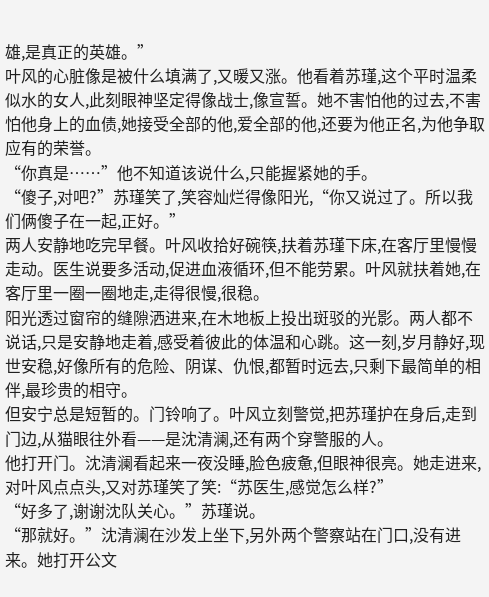雄,是真正的英雄。”
叶风的心脏像是被什么填满了,又暖又涨。他看着苏瑾,这个平时温柔似水的女人,此刻眼神坚定得像战士,像宣誓。她不害怕他的过去,不害怕他身上的血债,她接受全部的他,爱全部的他,还要为他正名,为他争取应有的荣誉。
“你真是……”他不知道该说什么,只能握紧她的手。
“傻子,对吧?”苏瑾笑了,笑容灿烂得像阳光,“你又说过了。所以我们俩傻子在一起,正好。”
两人安静地吃完早餐。叶风收拾好碗筷,扶着苏瑾下床,在客厅里慢慢走动。医生说要多活动,促进血液循环,但不能劳累。叶风就扶着她,在客厅里一圈一圈地走,走得很慢,很稳。
阳光透过窗帘的缝隙洒进来,在木地板上投出斑驳的光影。两人都不说话,只是安静地走着,感受着彼此的体温和心跳。这一刻,岁月静好,现世安稳,好像所有的危险、阴谋、仇恨,都暂时远去,只剩下最简单的相伴,最珍贵的相守。
但安宁总是短暂的。门铃响了。叶风立刻警觉,把苏瑾护在身后,走到门边,从猫眼往外看——是沈清澜,还有两个穿警服的人。
他打开门。沈清澜看起来一夜没睡,脸色疲惫,但眼神很亮。她走进来,对叶风点点头,又对苏瑾笑了笑:“苏医生,感觉怎么样?”
“好多了,谢谢沈队关心。”苏瑾说。
“那就好。”沈清澜在沙发上坐下,另外两个警察站在门口,没有进来。她打开公文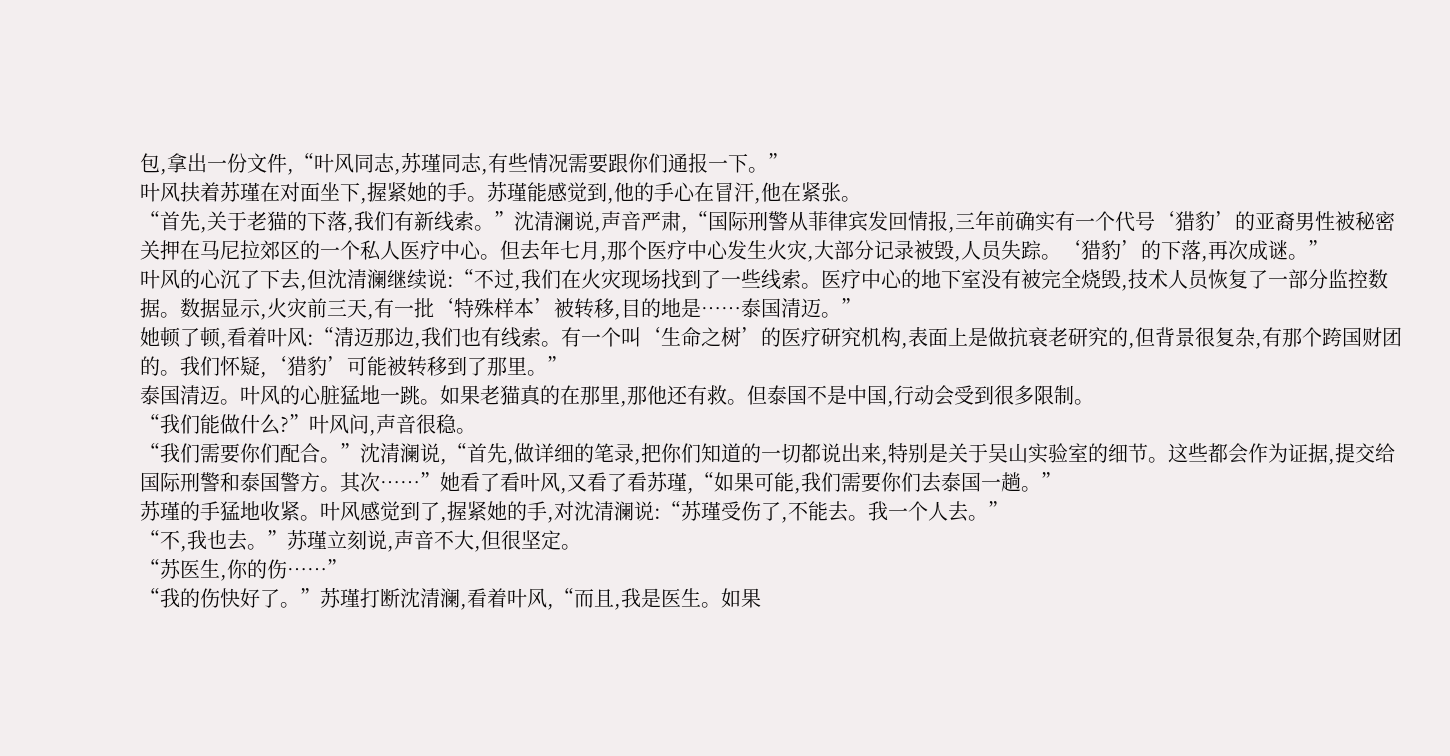包,拿出一份文件,“叶风同志,苏瑾同志,有些情况需要跟你们通报一下。”
叶风扶着苏瑾在对面坐下,握紧她的手。苏瑾能感觉到,他的手心在冒汗,他在紧张。
“首先,关于老猫的下落,我们有新线索。”沈清澜说,声音严肃,“国际刑警从菲律宾发回情报,三年前确实有一个代号‘猎豹’的亚裔男性被秘密关押在马尼拉郊区的一个私人医疗中心。但去年七月,那个医疗中心发生火灾,大部分记录被毁,人员失踪。‘猎豹’的下落,再次成谜。”
叶风的心沉了下去,但沈清澜继续说:“不过,我们在火灾现场找到了一些线索。医疗中心的地下室没有被完全烧毁,技术人员恢复了一部分监控数据。数据显示,火灾前三天,有一批‘特殊样本’被转移,目的地是……泰国清迈。”
她顿了顿,看着叶风:“清迈那边,我们也有线索。有一个叫‘生命之树’的医疗研究机构,表面上是做抗衰老研究的,但背景很复杂,有那个跨国财团的。我们怀疑,‘猎豹’可能被转移到了那里。”
泰国清迈。叶风的心脏猛地一跳。如果老猫真的在那里,那他还有救。但泰国不是中国,行动会受到很多限制。
“我们能做什么?”叶风问,声音很稳。
“我们需要你们配合。”沈清澜说,“首先,做详细的笔录,把你们知道的一切都说出来,特别是关于吴山实验室的细节。这些都会作为证据,提交给国际刑警和泰国警方。其次……”她看了看叶风,又看了看苏瑾,“如果可能,我们需要你们去泰国一趟。”
苏瑾的手猛地收紧。叶风感觉到了,握紧她的手,对沈清澜说:“苏瑾受伤了,不能去。我一个人去。”
“不,我也去。”苏瑾立刻说,声音不大,但很坚定。
“苏医生,你的伤……”
“我的伤快好了。”苏瑾打断沈清澜,看着叶风,“而且,我是医生。如果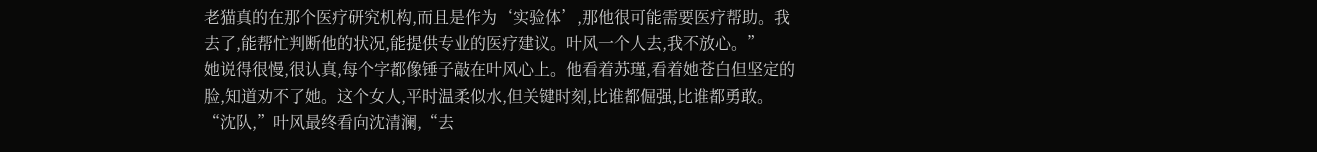老猫真的在那个医疗研究机构,而且是作为‘实验体’,那他很可能需要医疗帮助。我去了,能帮忙判断他的状况,能提供专业的医疗建议。叶风一个人去,我不放心。”
她说得很慢,很认真,每个字都像锤子敲在叶风心上。他看着苏瑾,看着她苍白但坚定的脸,知道劝不了她。这个女人,平时温柔似水,但关键时刻,比谁都倔强,比谁都勇敢。
“沈队,”叶风最终看向沈清澜,“去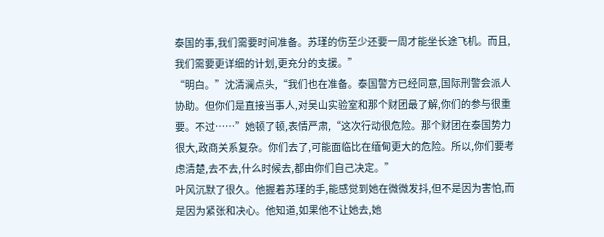泰国的事,我们需要时间准备。苏瑾的伤至少还要一周才能坐长途飞机。而且,我们需要更详细的计划,更充分的支援。”
“明白。”沈清澜点头,“我们也在准备。泰国警方已经同意,国际刑警会派人协助。但你们是直接当事人,对吴山实验室和那个财团最了解,你们的参与很重要。不过……”她顿了顿,表情严肃,“这次行动很危险。那个财团在泰国势力很大,政商关系复杂。你们去了,可能面临比在缅甸更大的危险。所以,你们要考虑清楚,去不去,什么时候去,都由你们自己决定。”
叶风沉默了很久。他握着苏瑾的手,能感觉到她在微微发抖,但不是因为害怕,而是因为紧张和决心。他知道,如果他不让她去,她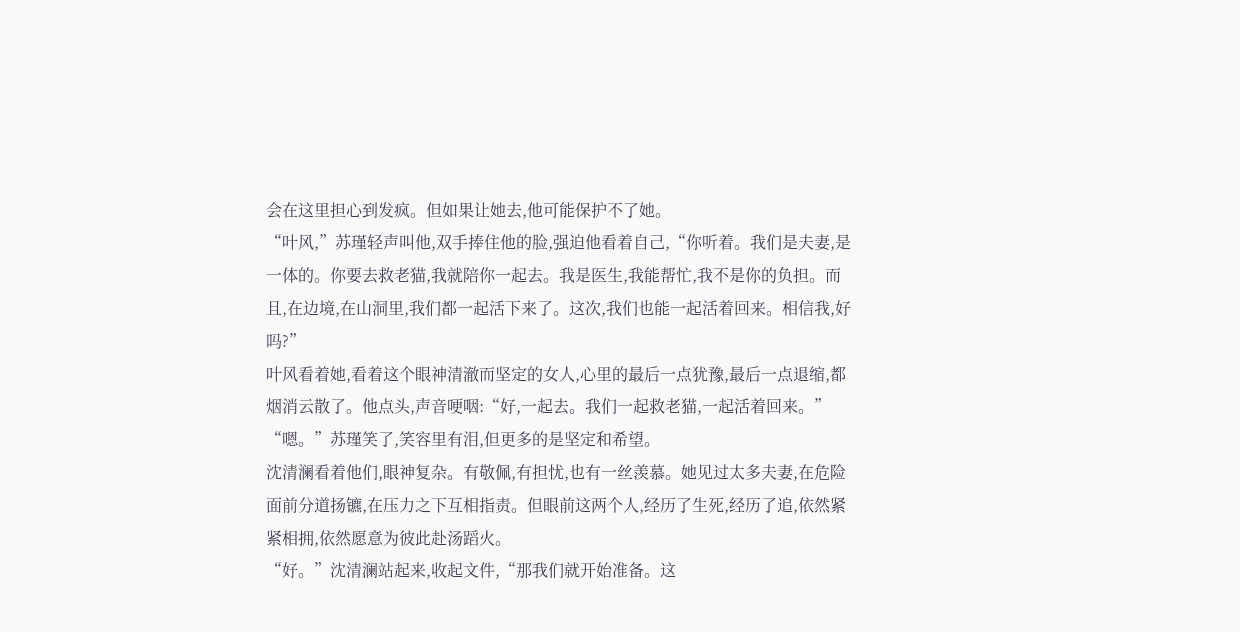会在这里担心到发疯。但如果让她去,他可能保护不了她。
“叶风,”苏瑾轻声叫他,双手捧住他的脸,强迫他看着自己,“你听着。我们是夫妻,是一体的。你要去救老猫,我就陪你一起去。我是医生,我能帮忙,我不是你的负担。而且,在边境,在山洞里,我们都一起活下来了。这次,我们也能一起活着回来。相信我,好吗?”
叶风看着她,看着这个眼神清澈而坚定的女人,心里的最后一点犹豫,最后一点退缩,都烟消云散了。他点头,声音哽咽:“好,一起去。我们一起救老猫,一起活着回来。”
“嗯。”苏瑾笑了,笑容里有泪,但更多的是坚定和希望。
沈清澜看着他们,眼神复杂。有敬佩,有担忧,也有一丝羡慕。她见过太多夫妻,在危险面前分道扬镳,在压力之下互相指责。但眼前这两个人,经历了生死,经历了追,依然紧紧相拥,依然愿意为彼此赴汤蹈火。
“好。”沈清澜站起来,收起文件,“那我们就开始准备。这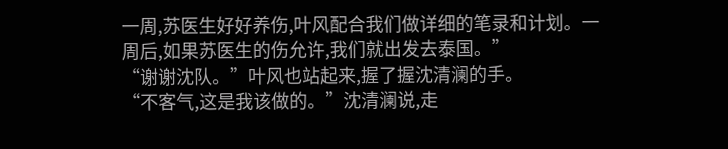一周,苏医生好好养伤,叶风配合我们做详细的笔录和计划。一周后,如果苏医生的伤允许,我们就出发去泰国。”
“谢谢沈队。”叶风也站起来,握了握沈清澜的手。
“不客气,这是我该做的。”沈清澜说,走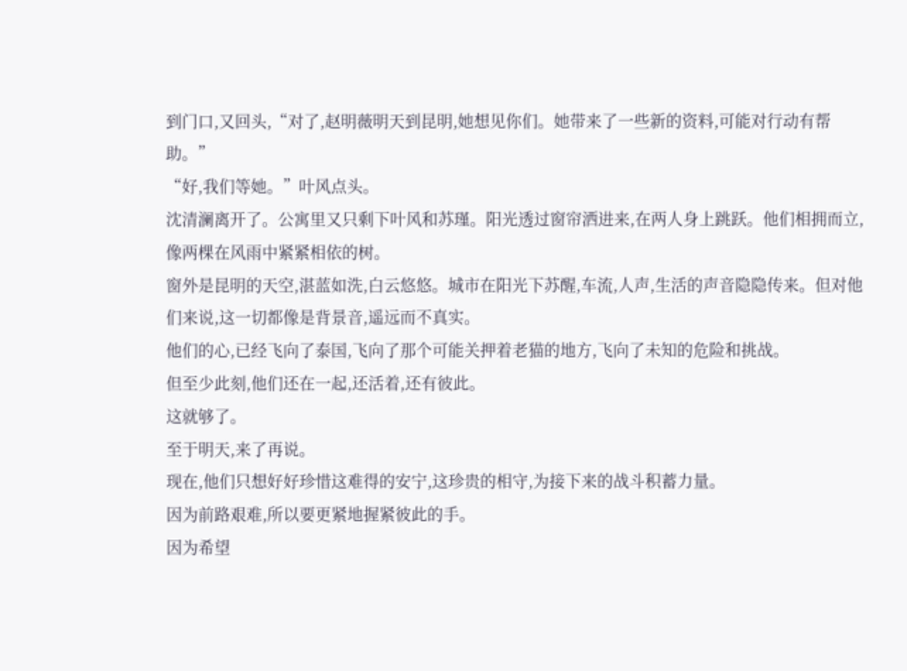到门口,又回头,“对了,赵明薇明天到昆明,她想见你们。她带来了一些新的资料,可能对行动有帮助。”
“好,我们等她。”叶风点头。
沈清澜离开了。公寓里又只剩下叶风和苏瑾。阳光透过窗帘洒进来,在两人身上跳跃。他们相拥而立,像两棵在风雨中紧紧相依的树。
窗外是昆明的天空,湛蓝如洗,白云悠悠。城市在阳光下苏醒,车流,人声,生活的声音隐隐传来。但对他们来说,这一切都像是背景音,遥远而不真实。
他们的心,已经飞向了泰国,飞向了那个可能关押着老猫的地方,飞向了未知的危险和挑战。
但至少此刻,他们还在一起,还活着,还有彼此。
这就够了。
至于明天,来了再说。
现在,他们只想好好珍惜这难得的安宁,这珍贵的相守,为接下来的战斗积蓄力量。
因为前路艰难,所以要更紧地握紧彼此的手。
因为希望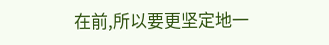在前,所以要更坚定地一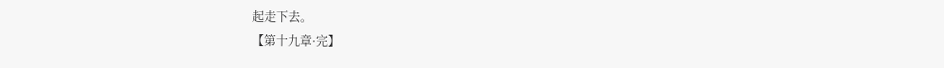起走下去。
【第十九章·完】